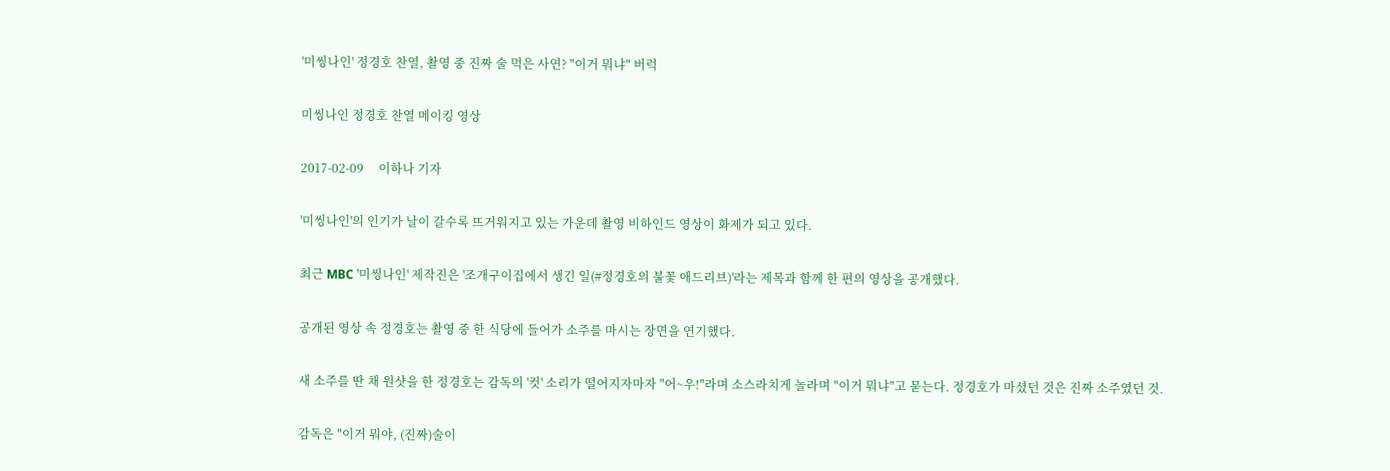'미씽나인' 정경호 찬열, 촬영 중 진짜 술 먹은 사연? "이거 뭐냐" 버럭

미씽나인 정경호 찬열 메이킹 영상

2017-02-09     이하나 기자

'미씽나인'의 인기가 날이 갈수록 뜨거워지고 있는 가운데 촬영 비하인드 영상이 화제가 되고 있다.

최근 MBC '미씽나인' 제작진은 '조개구이집에서 생긴 일(#정경호의 불꽃 애드리브)'라는 제목과 함께 한 편의 영상을 공개했다.

공개된 영상 속 정경호는 촬영 중 한 식당에 들어가 소주를 마시는 장면을 연기했다.

새 소주를 딴 채 원샷을 한 정경호는 감독의 '컷' 소리가 떨어지자마자 "어~우!"라며 소스라치게 놀라며 "이거 뭐냐"고 묻는다. 정경호가 마셨던 것은 진짜 소주였던 것.

감독은 "이거 뭐야, (진짜)술이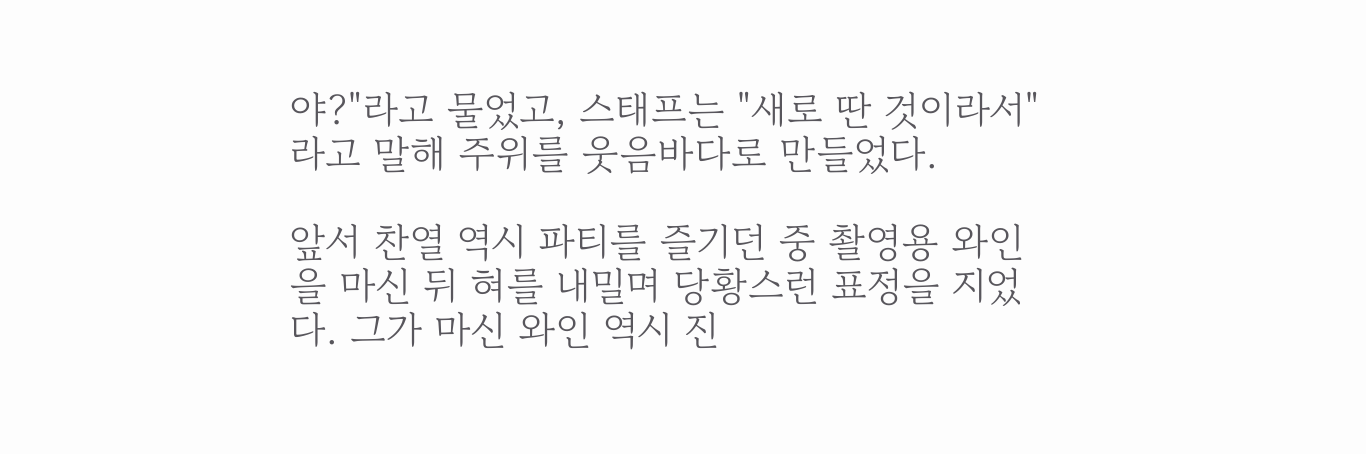야?"라고 물었고, 스태프는 "새로 딴 것이라서"라고 말해 주위를 웃음바다로 만들었다.

앞서 찬열 역시 파티를 즐기던 중 촬영용 와인을 마신 뒤 혀를 내밀며 당황스런 표정을 지었다. 그가 마신 와인 역시 진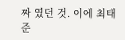짜 였던 것. 이에 최태준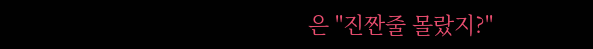은 "진짠줄 몰랐지?"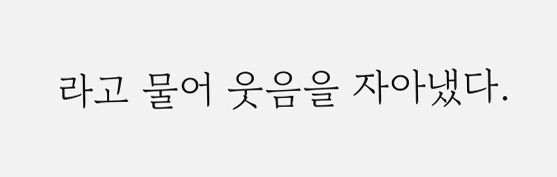라고 물어 웃음을 자아냈다.